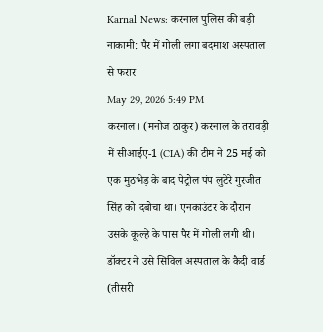Karnal News: करनाल पुलिस की बड़ी नाकामी: पैर में गोली लगा बदमाश अस्पताल से फरार
May 29, 2026 5:49 PM
करनाल। (मनोज ठाकुर) करनाल के तरावड़ी में सीआईए-1 (CIA) की टीम ने 25 मई को एक मुठभेड़ के बाद पेट्रोल पंप लुटेरे गुरजीत सिंह को दबोचा था। एनकाउंटर के दौरान उसके कूल्हे के पास पैर में गोली लगी थी। डॉक्टर ने उसे सिविल अस्पताल के कैदी वार्ड (तीसरी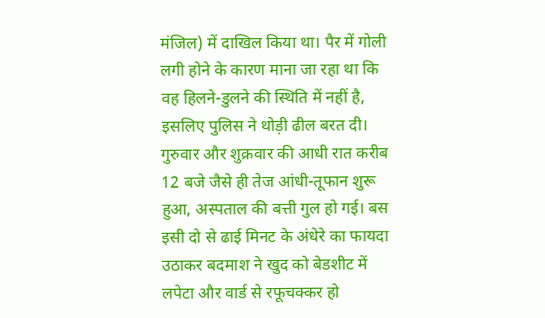मंजिल) में दाखिल किया था। पैर में गोली लगी होने के कारण माना जा रहा था कि वह हिलने-डुलने की स्थिति में नहीं है, इसलिए पुलिस ने थोड़ी ढील बरत दी।
गुरुवार और शुक्रवार की आधी रात करीब 12 बजे जैसे ही तेज आंधी-तूफान शुरू हुआ, अस्पताल की बत्ती गुल हो गई। बस इसी दो से ढाई मिनट के अंधेरे का फायदा उठाकर बदमाश ने खुद को बेडशीट में लपेटा और वार्ड से रफूचक्कर हो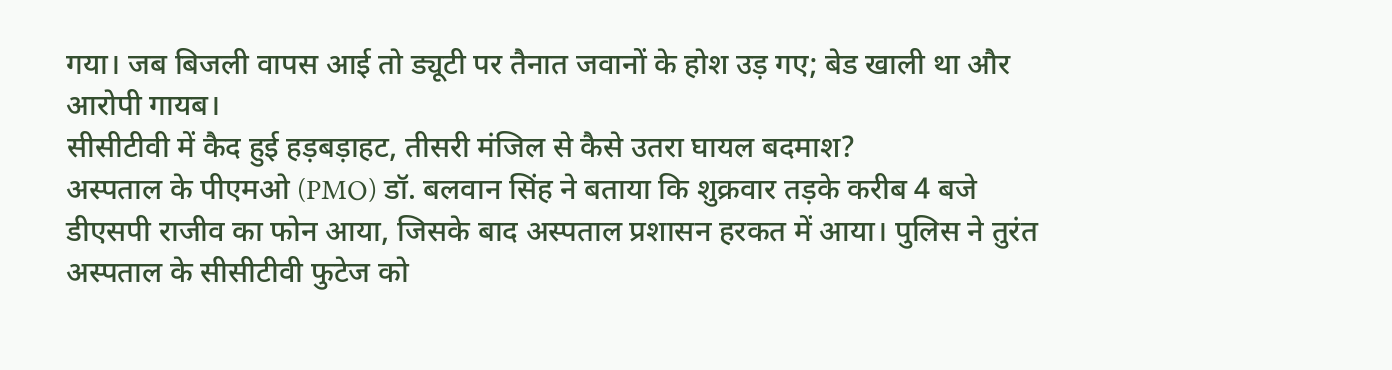गया। जब बिजली वापस आई तो ड्यूटी पर तैनात जवानों के होश उड़ गए; बेड खाली था और आरोपी गायब।
सीसीटीवी में कैद हुई हड़बड़ाहट, तीसरी मंजिल से कैसे उतरा घायल बदमाश?
अस्पताल के पीएमओ (PMO) डॉ. बलवान सिंह ने बताया कि शुक्रवार तड़के करीब 4 बजे डीएसपी राजीव का फोन आया, जिसके बाद अस्पताल प्रशासन हरकत में आया। पुलिस ने तुरंत अस्पताल के सीसीटीवी फुटेज को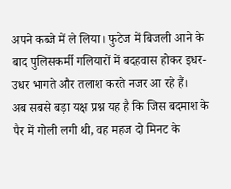अपने कब्जे में ले लिया। फुटेज में बिजली आने के बाद पुलिसकर्मी गलियारों में बदहवास होकर इधर-उधर भागते और तलाश करते नजर आ रहे हैं।
अब सबसे बड़ा यक्ष प्रश्न यह है कि जिस बदमाश के पैर में गोली लगी थी, वह महज दो मिनट के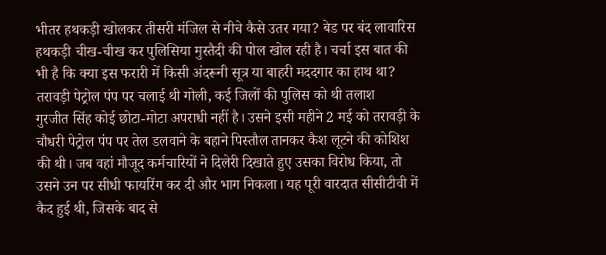भीतर हथकड़ी खोलकर तीसरी मंजिल से नीचे कैसे उतर गया? बेड पर बंद लावारिस हथकड़ी चीख-चीख कर पुलिसिया मुस्तैदी की पोल खोल रही है। चर्चा इस बात की भी है कि क्या इस फरारी में किसी अंदरूनी सूत्र या बाहरी मददगार का हाथ था?
तरावड़ी पेट्रोल पंप पर चलाई थी गोली, कई जिलों की पुलिस को थी तलाश
गुरजीत सिंह कोई छोटा-मोटा अपराधी नहीं है। उसने इसी महीने 2 मई को तरावड़ी के चौधरी पेट्रोल पंप पर तेल डलवाने के बहाने पिस्तौल तानकर कैश लूटने की कोशिश की थी। जब वहां मौजूद कर्मचारियों ने दिलेरी दिखाते हुए उसका विरोध किया, तो उसने उन पर सीधी फायरिंग कर दी और भाग निकला। यह पूरी वारदात सीसीटीवी में कैद हुई थी, जिसके बाद से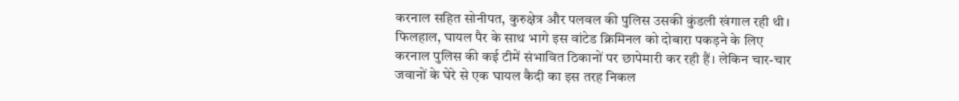करनाल सहित सोनीपत, कुरुक्षेत्र और पलवल की पुलिस उसकी कुंडली खंगाल रही थी।
फिलहाल, घायल पैर के साथ भागे इस वांटेड क्रिमिनल को दोबारा पकड़ने के लिए करनाल पुलिस की कई टीमें संभावित ठिकानों पर छापेमारी कर रही हैं। लेकिन चार-चार जवानों के घेरे से एक घायल कैदी का इस तरह निकल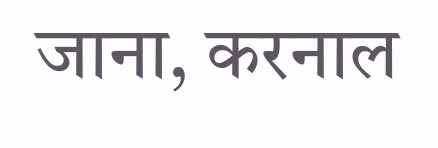जाना, करनाल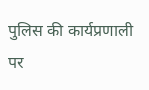पुलिस की कार्यप्रणाली पर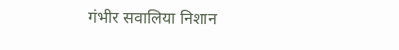गंभीर सवालिया निशान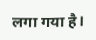लगा गया है।